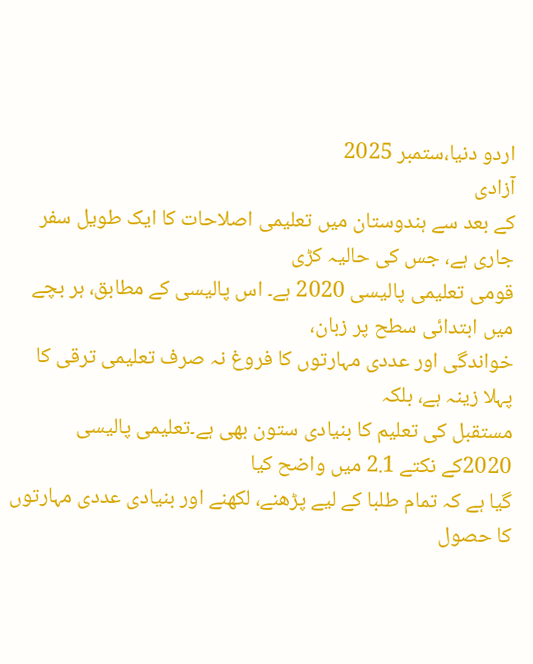اردو دنیا،ستمبر 2025
آزادی
کے بعد سے ہندوستان میں تعلیمی اصلاحات کا ایک طویل سفر جاری ہے، جس کی حالیہ کڑی
قومی تعلیمی پالیسی 2020 ہے۔ اس پالیسی کے مطابق، ہر بچے میں ابتدائی سطح پر زبان،
خواندگی اور عددی مہارتوں کا فروغ نہ صرف تعلیمی ترقی کا پہلا زینہ ہے، بلکہ
مستقبل کی تعلیم کا بنیادی ستون بھی ہے۔تعلیمی پالیسی 2020کے نکتے 2.1 میں واضح کیا
گیا ہے کہ تمام طلبا کے لیے پڑھنے، لکھنے اور بنیادی عددی مہارتوں کا حصول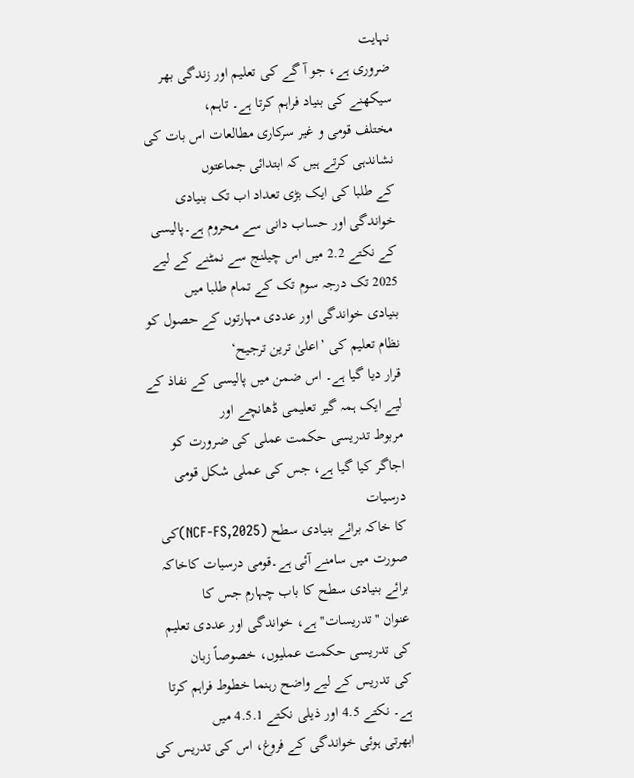نہایت
ضروری ہے، جو آ گے کی تعلیم اور زندگی بھر سیکھنے کی بنیاد فراہم کرتا ہے۔ تاہم،
مختلف قومی و غیر سرکاری مطالعات اس بات کی نشاندہی کرتے ہیں کہ ابتدائی جماعتوں
کے طلبا کی ایک بڑی تعداد اب تک بنیادی خواندگی اور حساب دانی سے محروم ہے۔پالیسی
کے نکتے 2.2 میں اس چیلنج سے نمٹنے کے لیے 2025 تک درجہ سوم تک کے تمام طلبا میں
بنیادی خواندگی اور عددی مہارتوں کے حصول کو نظام تعلیم کی ’اعلیٰ ترین ترجیح‘
قرار دیا گیا ہے۔ اس ضمن میں پالیسی کے نفاذ کے لیے ایک ہمہ گیر تعلیمی ڈھانچے اور
مربوط تدریسی حکمت عملی کی ضرورت کو اجاگر کیا گیا ہے، جس کی عملی شکل قومی درسیات
کا خاکہ برائے بنیادی سطح (NCF-FS,2025)کی
صورت میں سامنے آئی ہے۔قومی درسیات کاخاکہ برائے بنیادی سطح کا باب چہارم جس کا
عنوان ''تدریسات'' ہے، خواندگی اور عددی تعلیم کی تدریسی حکمت عملیوں، خصوصاً زبان
کی تدریس کے لیے واضح رہنما خطوط فراہم کرتا ہے۔ نکتے 4.5 اور ذیلی نکتے 4.5.1 میں
ابھرتی ہوئی خواندگی کے فروغ، اس کی تدریس کی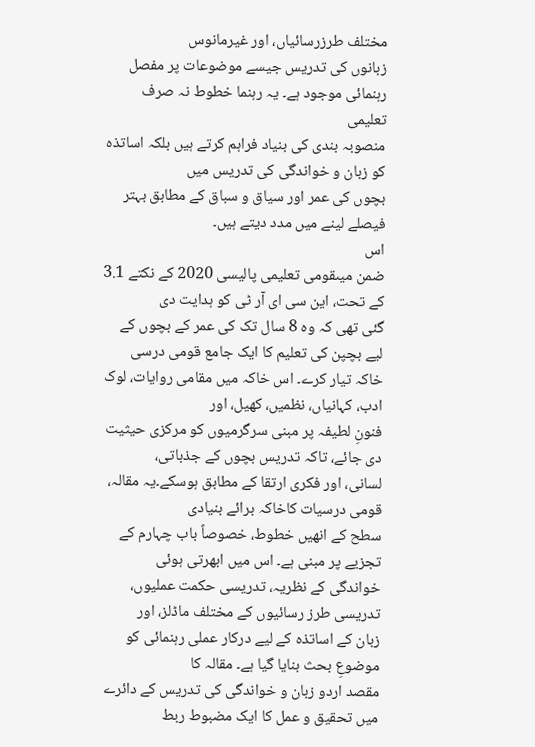مختلف طرزرسائیاں، اور غیرمانوس
زبانوں کی تدریس جیسے موضوعات پر مفصل رہنمائی موجود ہے۔ یہ رہنما خطوط نہ صرف تعلیمی
منصوبہ بندی کی بنیاد فراہم کرتے ہیں بلکہ اساتذہ کو زبان و خواندگی کی تدریس میں
بچوں کی عمر اور سیاق و سباق کے مطابق بہتر فیصلے لینے میں مدد دیتے ہیں۔
اس
ضمن میںقومی تعلیمی پالیسی 2020 کے نکتے 3.1 کے تحت، این سی ای آر ٹی کو ہدایت دی
گئی تھی کہ وہ 8 سال تک کی عمر کے بچوں کے لیے بچپن کی تعلیم کا ایک جامع قومی درسی
خاکہ تیار کرے۔ اس خاکہ میں مقامی روایات، لوک ادب، کہانیاں، نظمیں، کھیل، اور
فنونِ لطیفہ پر مبنی سرگرمیوں کو مرکزی حیثیت دی جائے، تاکہ تدریس بچوں کے جذباتی،
لسانی، اور فکری ارتقا کے مطابق ہوسکے۔یہ مقالہ، قومی درسیات کاخاکہ برائے بنیادی
سطح کے انھیں خطوط، خصوصاً باب چہارم کے تجزیے پر مبنی ہے۔ اس میں ابھرتی ہوئی
خواندگی کے نظریہ، تدریسی حکمت عملیوں، تدریسی طرز رسائیوں کے مختلف ماڈلز، اور
زبان کے اساتذہ کے لیے درکار عملی رہنمائی کو موضوعِ بحث بنایا گیا ہے۔ مقالہ کا
مقصد اردو زبان و خواندگی کی تدریس کے دائرے میں تحقیق و عمل کا ایک مضبوط ربط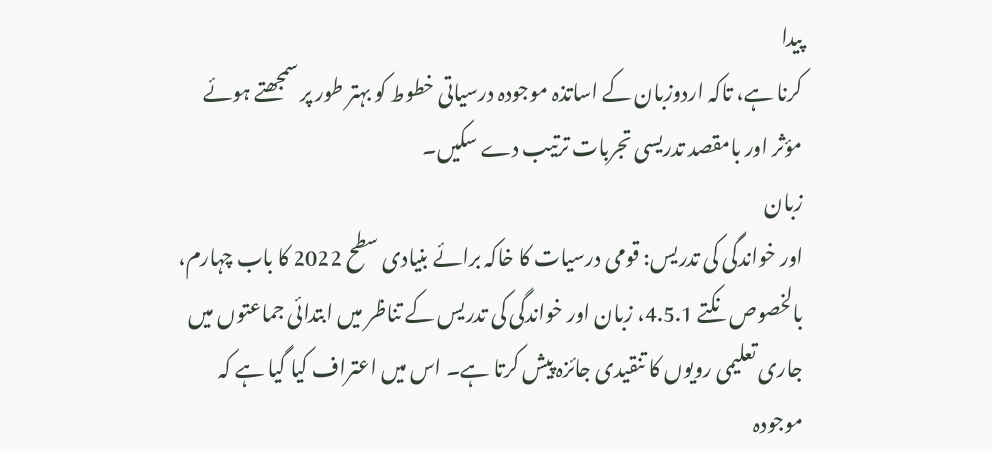پیدا
کرنا ہے، تاکہ اردوزبان کے اساتذہ موجودہ درسیاتی خطوط کو بہتر طور پر سمجھتے ہوئے
مؤثر اور بامقصد تدریسی تجربات ترتیب دے سکیں۔
زبان
اور خواندگی کی تدریس: قومی درسیات کا خاکہ برائے بنیادی سطح 2022 کا باب چہارم،
بالخصوص نکتے 4.5.1، زبان اور خواندگی کی تدریس کے تناظر میں ابتدائی جماعتوں میں
جاری تعلیمی رویوں کا تنقیدی جائزہ پیش کرتا ہے۔ اس میں اعتراف کیا گیا ہے کہ
موجودہ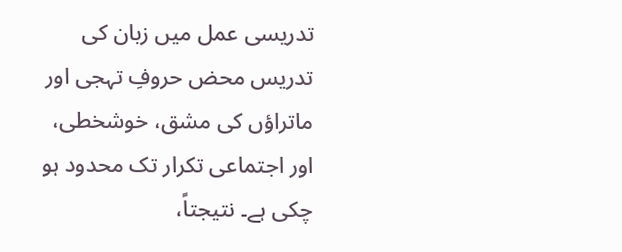تدریسی عمل میں زبان کی تدریس محض حروفِ تہجی اور ماتراؤں کی مشق، خوشخطی،
اور اجتماعی تکرار تک محدود ہو چکی ہے۔ نتیجتاً،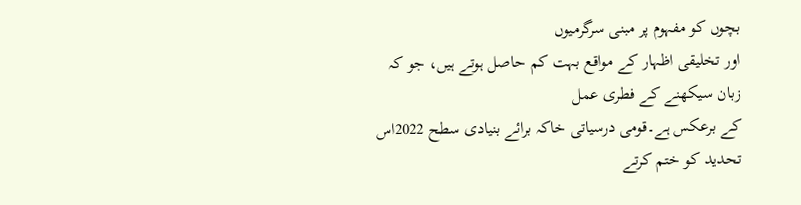بچوں کو مفہوم پر مبنی سرگرمیوں
اور تخلیقی اظہار کے مواقع بہت کم حاصل ہوتے ہیں، جو کہ زبان سیکھنے کے فطری عمل
کے برعکس ہے۔قومی درسیاتی خاکہ برائے بنیادی سطح 2022اس تحدید کو ختم کرتے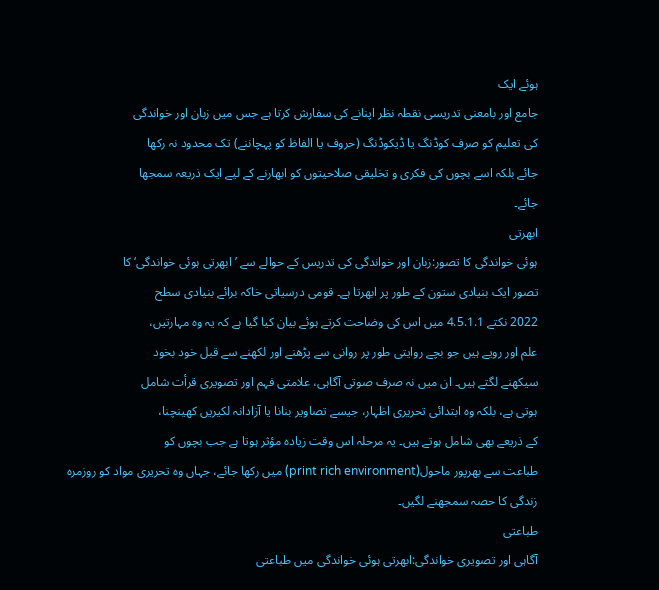ہوئے ایک
جامع اور بامعنی تدریسی نقطہ نظر اپنانے کی سفارش کرتا ہے جس میں زبان اور خواندگی
کی تعلیم کو صرف کوڈنگ یا ڈیکوڈنگ (حروف یا الفاظ کو پہچاننے) تک محدود نہ رکھا
جائے بلکہ اسے بچوں کی فکری و تخلیقی صلاحیتوں کو ابھارنے کے لیے ایک ذریعہ سمجھا
جائے۔
ابھرتی
ہوئی خواندگی کا تصور:زبان اور خواندگی کی تدریس کے حوالے سے ’ابھرتی ہوئی خواندگی‘کا
تصور ایک بنیادی ستون کے طور پر ابھرتا ہے۔ قومی درسیاتی خاکہ برائے بنیادی سطح
2022 نکتے 4.5.1.1 میں اس کی وضاحت کرتے ہوئے بیان کیا گیا ہے کہ یہ وہ مہارتیں،
علم اور رویے ہیں جو بچے روایتی طور پر روانی سے پڑھنے اور لکھنے سے قبل خود بخود
سیکھنے لگتے ہیں۔ ان میں نہ صرف صوتی آگاہی، علامتی فہم اور تصویری قرأت شامل
ہوتی ہے، بلکہ وہ ابتدائی تحریری اظہار، جیسے تصاویر بنانا یا آزادانہ لکیریں کھینچنا،
کے ذریعے بھی شامل ہوتے ہیں۔ یہ مرحلہ اس وقت زیادہ مؤثر ہوتا ہے جب بچوں کو
طباعت سے بھرپور ماحول(print rich environment) میں رکھا جائے، جہاں وہ تحریری مواد کو روزمرہ زندگی کا حصہ سمجھنے لگیں۔
طباعتی
آگاہی اور تصویری خواندگی:ابھرتی ہوئی خواندگی میں طباعتی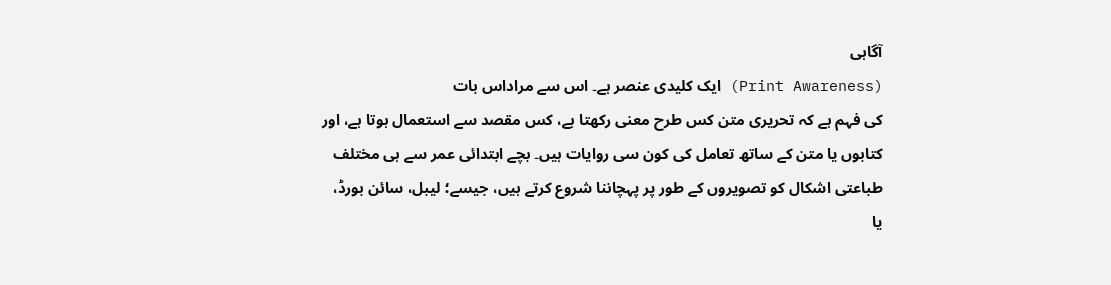آگاہی
(Print Awareness) ایک کلیدی عنصر ہے۔ اس سے مراداس بات
کی فہم ہے کہ تحریری متن کس طرح معنی رکھتا ہے، کس مقصد سے استعمال ہوتا ہے، اور
کتابوں یا متن کے ساتھ تعامل کی کون سی روایات ہیں۔ بچے ابتدائی عمر سے ہی مختلف
طباعتی اشکال کو تصویروں کے طور پر پہچاننا شروع کرتے ہیں، جیسے؛ لیبل، سائن بورڈ،
یا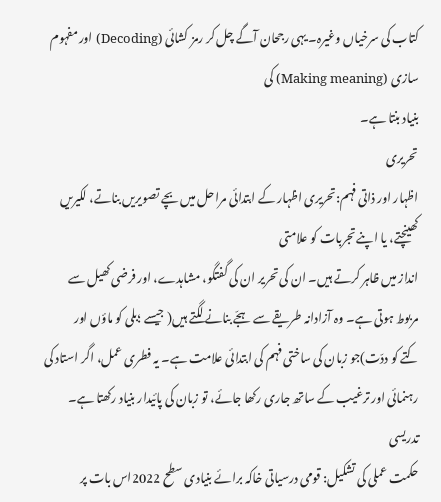کتاب کی سرخیاں وغیرہ۔ یہی رجحان آگے چل کر رمز کشائی (Decoding) اور مفہوم سازی (Making meaning) کی
بنیاد بنتا ہے۔
تحریری
اظہار اور ذاتی فہم:تحریری اظہار کے ابتدائی مراحل میں بچے تصویریں بناتے، لکیریں کھینچتے، یا اپنے تجربات کو علامتی
انداز میں ظاہر کرتے ہیں۔ ان کی تحریر ان کی گفتگو، مشاہدے، اور فرضی کھیل سے
مربوط ہوتی ہے۔ وہ آزادانہ طریقے سے ہجّے بنانے لگتے ہیں( جیسے ؛بلی کو ماؤں اور
کتے کو ددّت)جو زبان کی ساختی فہم کی ابتدائی علامت ہے۔ یہ فطری عمل، اگر استاد کی
رہنمائی اور ترغیب کے ساتھ جاری رکھا جائے، تو زبان کی پائیدار بنیاد رکھتا ہے۔
تدریسی
حکمت عملی کی تشکیل: قومی درسیاتی خاکہ برائے بنیادی سطح 2022اس بات پر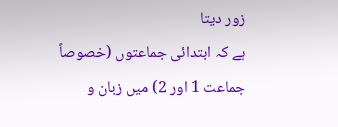زور دیتا
ہے کہ ابتدائی جماعتوں (خصوصاً جماعت 1 اور 2) میں زبان و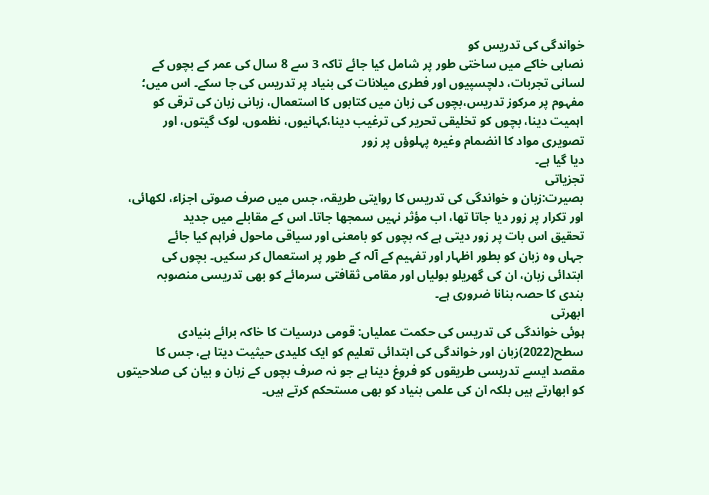خواندگی کی تدریس کو
نصابی خاکے میں ساختی طور پر شامل کیا جائے تاکہ 3 سے 8 سال کی عمر کے بچوں کے
لسانی تجربات، دلچسپیوں اور فطری میلانات کی بنیاد پر تدریس کی جا سکے۔ اس میں؛
مفہوم پر مرکوز تدریس،بچوں کی زبان میں کتابوں کا استعمال، زبانی زبان کی ترقی کو
اہمیت دینا، بچوں کو تخلیقی تحریر کی ترغیب دینا،کہانیوں، نظموں، لوک گیتوں، اور
تصویری مواد کا انضمام وغیرہ پہلوؤں پر زور
دیا گیا ہے۔
تجزیاتی
بصیرت:زبان و خواندگی کی تدریس کا روایتی طریقہ، جس میں صرف صوتی اجزاء، لکھائی،
اور تکرار پر زور دیا جاتا تھا، اب مؤثر نہیں سمجھا جاتا۔ اس کے مقابلے میں جدید
تحقیق اس بات پر زور دیتی ہے کہ بچوں کو بامعنی اور سیاقی ماحول فراہم کیا جائے
جہاں وہ زبان کو بطور اظہار اور تفہیم کے آلہ کے طور پر استعمال کر سکیں۔ بچوں کی
ابتدائی زبان، ان کی گھریلو بولیاں اور مقامی ثقافتی سرمائے کو بھی تدریسی منصوبہ
بندی کا حصہ بنانا ضروری ہے۔
ابھرتی
ہوئی خواندگی کی تدریس کی حکمت عملیاں: قومی درسیات کا خاکہ برائے بنیادی
سطح(2022)زبان اور خواندگی کی ابتدائی تعلیم کو ایک کلیدی حیثیت دیتا ہے، جس کا
مقصد ایسے تدریسی طریقوں کو فروغ دینا ہے جو نہ صرف بچوں کے زبان و بیان کی صلاحیتوں
کو ابھارتے ہیں بلکہ ان کی علمی بنیاد کو بھی مستحکم کرتے ہیں۔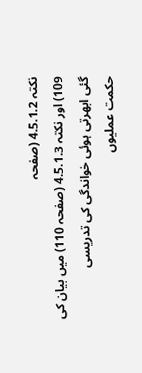نکتہ 4.5.1.2 (صفحہ
109) اور نکتہ 4.5.1.3 (صفحہ 110) میں بیان کی گئی ابھرتی ہوئی خواندگی کی تدریسی
حکمت عملیوں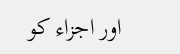اور اجزاء کو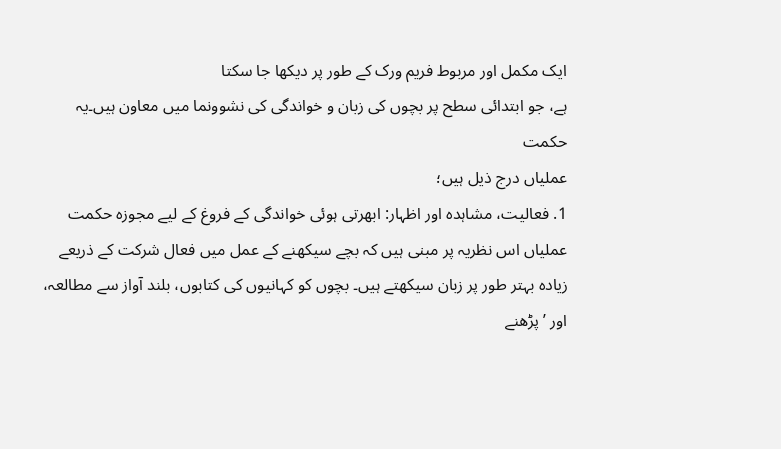ایک مکمل اور مربوط فریم ورک کے طور پر دیکھا جا سکتا
ہے، جو ابتدائی سطح پر بچوں کی زبان و خواندگی کی نشوونما میں معاون ہیں۔یہ حکمت
عملیاں درج ذیل ہیں؛
1. فعالیت، مشاہدہ اور اظہار: ابھرتی ہوئی خواندگی کے فروغ کے لیے مجوزہ حکمت عملیاں اس نظریہ پر مبنی ہیں کہ بچے سیکھنے کے عمل میں فعال شرکت کے ذریعے زیادہ بہتر طور پر زبان سیکھتے ہیں۔ بچوں کو کہانیوں کی کتابوں، بلند آواز سے مطالعہ، اور ’پڑھنے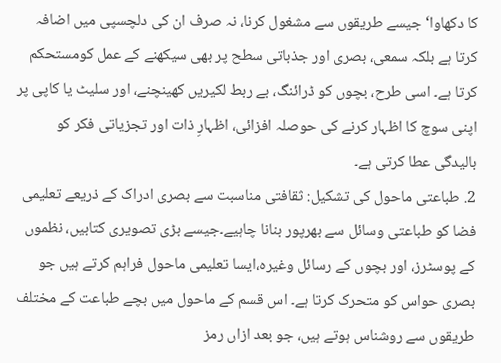کا دکھاوا‘ جیسے طریقوں سے مشغول کرنا، نہ صرف ان کی دلچسپی میں اضافہ کرتا ہے بلکہ سمعی، بصری اور جذباتی سطح پر بھی سیکھنے کے عمل کومستحکم کرتا ہے۔ اسی طرح، بچوں کو ڈرائنگ، بے ربط لکیریں کھینچنے، اور سلیٹ یا کاپی پر اپنی سوچ کا اظہار کرنے کی حوصلہ افزائی، اظہارِ ذات اور تجزیاتی فکر کو بالیدگی عطا کرتی ہے۔
2. طباعتی ماحول کی تشکیل: ثقافتی مناسبت سے بصری ادراک کے ذریعے تعلیمی فضا کو طباعتی وسائل سے بھرپور بنانا چاہیے۔جیسے بڑی تصویری کتابیں، نظموں کے پوسٹرز، اور بچوں کے رسائل وغیرہ،ایسا تعلیمی ماحول فراہم کرتے ہیں جو بصری حواس کو متحرک کرتا ہے۔ اس قسم کے ماحول میں بچے طباعت کے مختلف طریقوں سے روشناس ہوتے ہیں، جو بعد ازاں رمز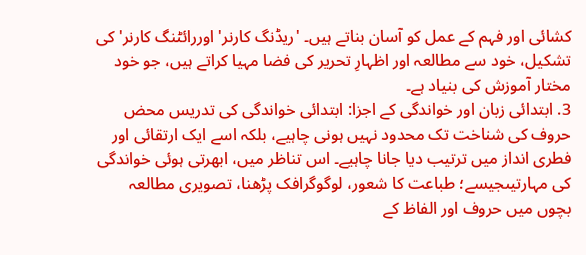کشائی اور فہم کے عمل کو آسان بناتے ہیں۔ 'ریڈنگ کارنر' اوررائٹنگ کارنر'کی تشکیل، خود سے مطالعہ اور اظہارِ تحریر کی فضا مہیا کراتے ہیں، جو خود مختار آموزش کی بنیاد ہے۔
3. ابتدائی زبان اور خواندگی کے اجزا: ابتدائی خواندگی کی تدریس محض حروف کی شناخت تک محدود نہیں ہونی چاہیے، بلکہ اسے ایک ارتقائی اور فطری انداز میں ترتیب دیا جانا چاہیے۔ اس تناظر میں، ابھرتی ہوئی خواندگی کی مہارتیںجیسے؛ طباعت کا شعور، لوگوگرافک پڑھنا، تصویری مطالعہ بچوں میں حروف اور الفاظ کے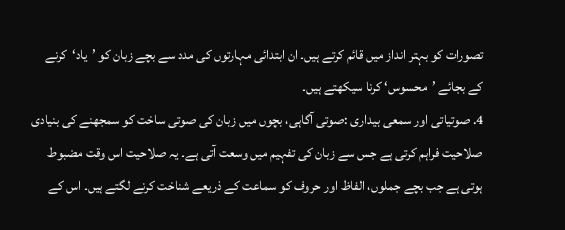تصورات کو بہتر انداز میں قائم کرتے ہیں۔ ان ابتدائی مہارتوں کی مدد سے بچے زبان کو ’یاد‘کرنے کے بجائے ’محسوس‘ کرنا سیکھتے ہیں۔
4. صوتیاتی اور سمعی بیداری :صوتی آگاہی، بچوں میں زبان کی صوتی ساخت کو سمجھنے کی بنیادی صلاحیت فراہم کرتی ہے جس سے زبان کی تفہیم میں وسعت آتی ہے۔ یہ صلاحیت اس وقت مضبوط ہوتی ہے جب بچے جملوں، الفاظ اور حروف کو سماعت کے ذریعے شناخت کرنے لگتے ہیں۔ اس کے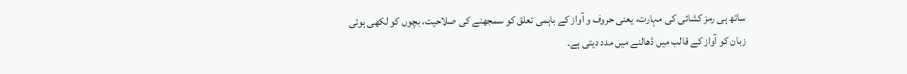ساتھ ہی رمز کشائی کی مہارت، یعنی حروف و آواز کے باہمی تعلق کو سمجھنے کی صلاحیت، بچوں کو لکھی ہوئی زبان کو آواز کے قالب میں ڈھالنے میں مدد دیتی ہے۔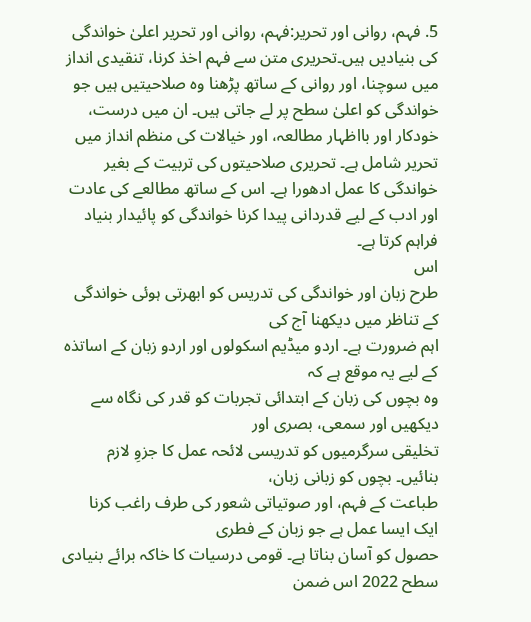5. فہم، روانی اور تحریر:فہم، روانی اور تحریر اعلیٰ خواندگی کی بنیادیں ہیں۔تحریری متن سے فہم اخذ کرنا، تنقیدی انداز میں سوچنا، اور روانی کے ساتھ پڑھنا وہ صلاحیتیں ہیں جو خواندگی کو اعلیٰ سطح پر لے جاتی ہیں۔ ان میں درست، خودکار اور بااظہار مطالعہ، اور خیالات کی منظم انداز میں تحریر شامل ہے۔ تحریری صلاحیتوں کی تربیت کے بغیر خواندگی کا عمل ادھورا ہے۔ اس کے ساتھ مطالعے کی عادت اور ادب کے لیے قدردانی پیدا کرنا خواندگی کو پائیدار بنیاد فراہم کرتا ہے۔
اس
طرح زبان اور خواندگی کی تدریس کو ابھرتی ہوئی خواندگی کے تناظر میں دیکھنا آج کی
اہم ضرورت ہے۔ اردو میڈیم اسکولوں اور اردو زبان کے اساتذہ کے لیے یہ موقع ہے کہ
وہ بچوں کی زبان کے ابتدائی تجربات کو قدر کی نگاہ سے دیکھیں اور سمعی، بصری اور
تخلیقی سرگرمیوں کو تدریسی لائحہ عمل کا جزوِ لازم بنائیں۔ بچوں کو زبانی زبان،
طباعت کے فہم، اور صوتیاتی شعور کی طرف راغب کرنا ایک ایسا عمل ہے جو زبان کے فطری
حصول کو آسان بناتا ہے۔ قومی درسیات کا خاکہ برائے بنیادی سطح 2022 اس ضمن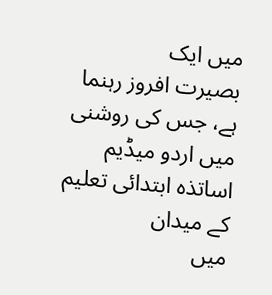میں ایک
بصیرت افروز رہنما ہے، جس کی روشنی میں اردو میڈیم اساتذہ ابتدائی تعلیم کے میدان
میں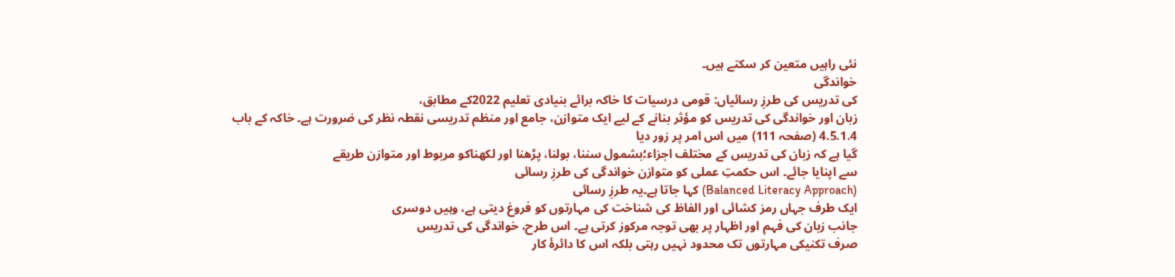نئی راہیں متعین کر سکتے ہیں۔
خواندگی
کی تدریس کی طرزِ رسائیاں: قومی درسیات کا خاکہ برائے بنیادی تعلیم 2022کے مطابق،
زبان اور خواندگی کی تدریس کو مؤثر بنانے کے لیے ایک متوازن، جامع اور منظم تدریسی نقطہ نظر کی ضرورت ہے۔ خاکہ کے باب
4.5.1.4 (صفحہ 111) میں اس امر پر زور دیا
گیا ہے کہ زبان کی تدریس کے مختلف اجزاء؛بشمول سننا، بولنا، پڑھنا اور لکھناکو مربوط اور متوازن طریقے
سے اپنایا جائے۔ اس حکمتِ عملی کو متوازن خواندگی کی طرزِ رسائی
(Balanced Literacy Approach) کہا جاتا ہے۔یہ طرزِ رسائی
ایک طرف جہاں رمز کشائی اور الفاظ کی شناخت کی مہارتوں کو فروغ دیتی ہے، وہیں دوسری
جانب زبان کی فہم اور اظہار پر بھی توجہ مرکوز کرتی ہے۔ اس طرح، خواندگی کی تدریس
صرف تکنیکی مہارتوں تک محدود نہیں رہتی بلکہ اس کا دائرۂ کار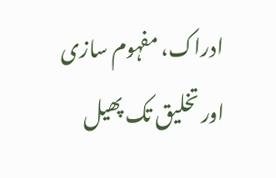ادراک، مفہوم سازی
اور تخلیق تک پھیل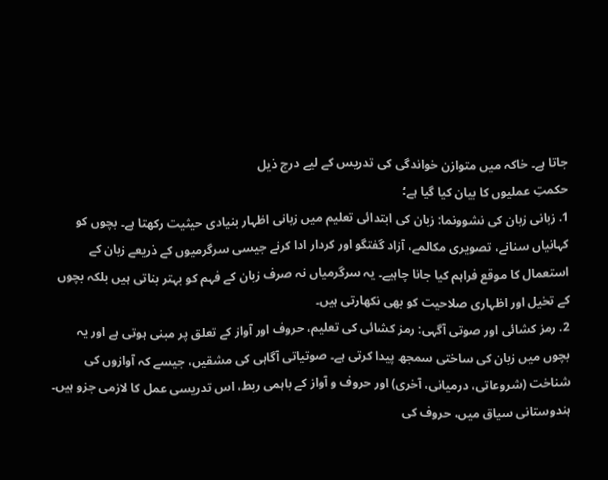جاتا ہے۔ خاکہ میں متوازن خواندگی کی تدریس کے لیے درج ذیل
حکمتِ عملیوں کا بیان کیا گیا ہے؛
1. زبانی زبان کی نشوونما: زبان کی ابتدائی تعلیم میں زبانی اظہار بنیادی حیثیت رکھتا ہے۔ بچوں کو کہانیاں سنانے، تصویری مکالمے، آزاد گفتگو اور کردار ادا کرنے جیسی سرگرمیوں کے ذریعے زبان کے استعمال کا موقع فراہم کیا جانا چاہیے۔ یہ سرگرمیاں نہ صرف زبان کے فہم کو بہتر بناتی ہیں بلکہ بچوں کے تخیل اور اظہاری صلاحیت کو بھی نکھارتی ہیں۔
2. رمز کشائی اور صوتی آگہی: رمز کشائی کی تعلیم، حروف اور آواز کے تعلق پر مبنی ہوتی ہے اور یہ بچوں میں زبان کی ساختی سمجھ پیدا کرتی ہے۔ صوتیاتی آگاہی کی مشقیں، جیسے کہ آوازوں کی شناخت (شروعاتی، درمیانی، آخری) اور حروف و آواز کے باہمی ربط، اس تدریسی عمل کا لازمی جزو ہیں۔ ہندوستانی سیاق میں، حروف کی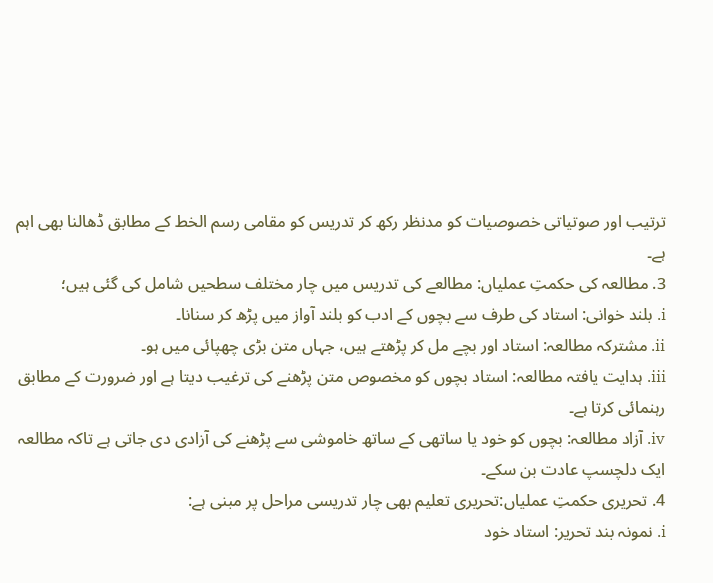ترتیب اور صوتیاتی خصوصیات کو مدنظر رکھ کر تدریس کو مقامی رسم الخط کے مطابق ڈھالنا بھی اہم ہے۔
3. مطالعہ کی حکمتِ عملیاں: مطالعے کی تدریس میں چار مختلف سطحیں شامل کی گئی ہیں؛
i. بلند خوانی: استاد کی طرف سے بچوں کے ادب کو بلند آواز میں پڑھ کر سنانا۔
ii. مشترکہ مطالعہ: استاد اور بچے مل کر پڑھتے ہیں، جہاں متن بڑی چھپائی میں ہو۔
iii. ہدایت یافتہ مطالعہ: استاد بچوں کو مخصوص متن پڑھنے کی ترغیب دیتا ہے اور ضرورت کے مطابق رہنمائی کرتا ہے۔
iv. آزاد مطالعہ: بچوں کو خود یا ساتھی کے ساتھ خاموشی سے پڑھنے کی آزادی دی جاتی ہے تاکہ مطالعہ ایک دلچسپ عادت بن سکے۔
4. تحریری حکمتِ عملیاں:تحریری تعلیم بھی چار تدریسی مراحل پر مبنی ہے:
i. نمونہ بند تحریر: استاد خود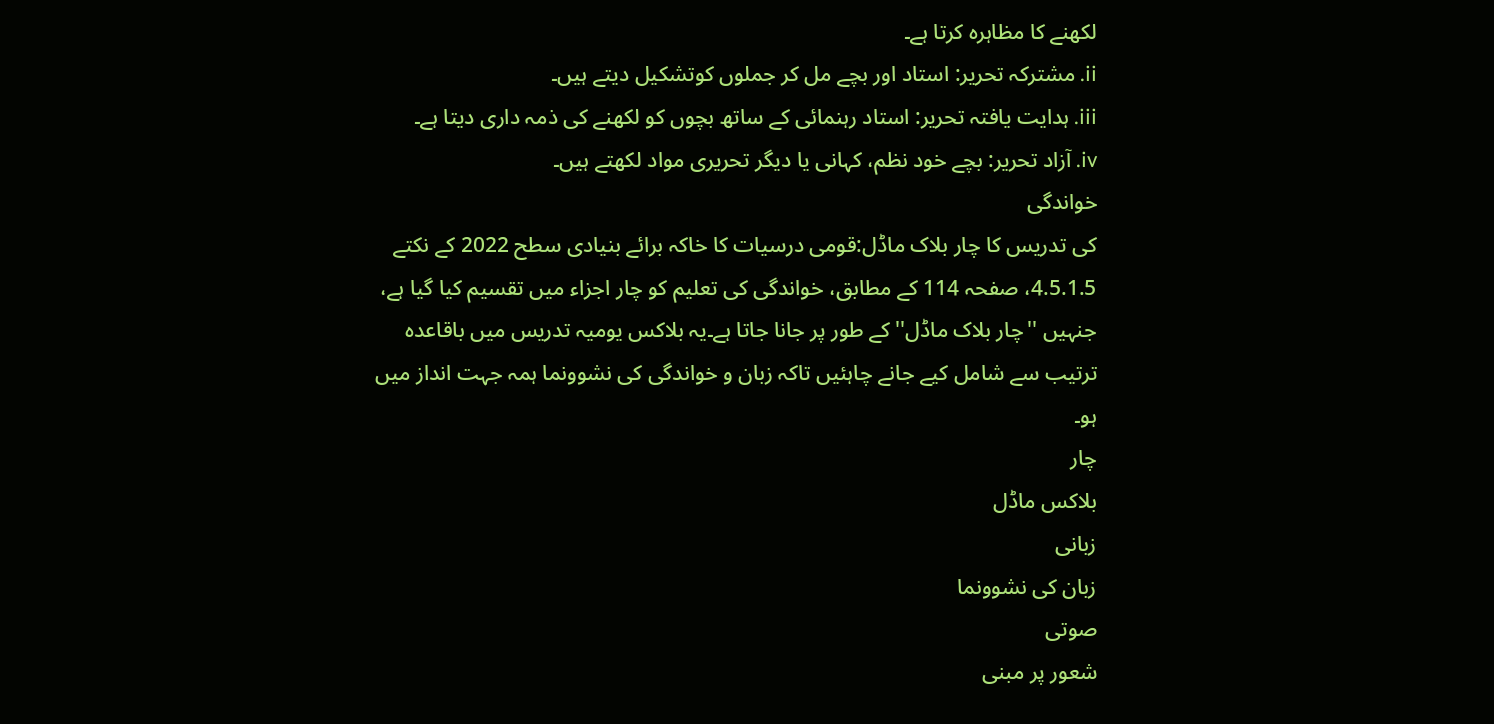لکھنے کا مظاہرہ کرتا ہے۔
ii. مشترکہ تحریر: استاد اور بچے مل کر جملوں کوتشکیل دیتے ہیں۔
iii. ہدایت یافتہ تحریر: استاد رہنمائی کے ساتھ بچوں کو لکھنے کی ذمہ داری دیتا ہے۔
iv. آزاد تحریر: بچے خود نظم، کہانی یا دیگر تحریری مواد لکھتے ہیں۔
خواندگی
کی تدریس کا چار بلاک ماڈل:قومی درسیات کا خاکہ برائے بنیادی سطح 2022 کے نکتے
4.5.1.5، صفحہ 114 کے مطابق، خواندگی کی تعلیم کو چار اجزاء میں تقسیم کیا گیا ہے،
جنہیں ''چار بلاک ماڈل'' کے طور پر جانا جاتا ہے۔یہ بلاکس یومیہ تدریس میں باقاعدہ
ترتیب سے شامل کیے جانے چاہئیں تاکہ زبان و خواندگی کی نشوونما ہمہ جہت انداز میں
ہو۔
چار
بلاکس ماڈل
زبانی
زبان کی نشوونما
صوتی
شعور پر مبنی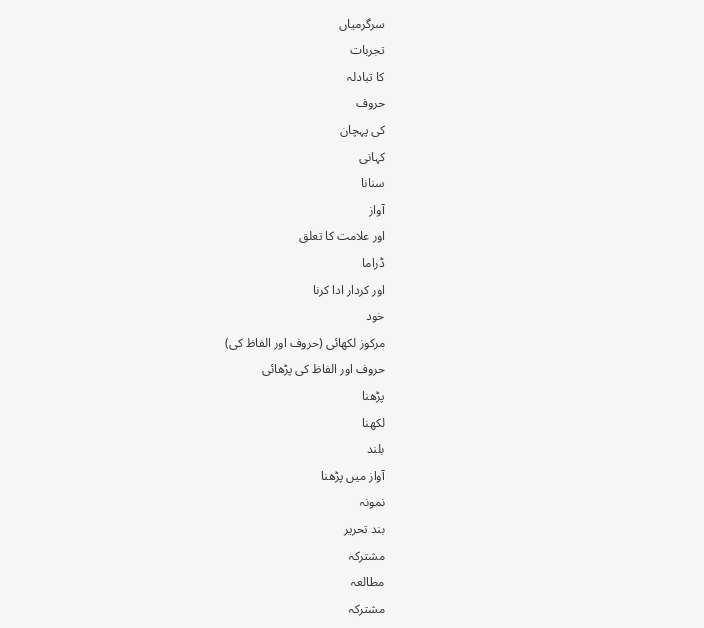سرگرمیاں
تجربات
کا تبادلہ
حروف
کی پہچان
کہانی
سنانا
آواز
اور علامت کا تعلق
ڈراما
اور کردار ادا کرنا
خود
مرکوز لکھائی (حروف اور الفاظ کی)
حروف اور الفاظ کی پڑھائی
پڑھنا
لکھنا
بلند
آواز میں پڑھنا
نمونہ
بند تحریر
مشترکہ
مطالعہ
مشترکہ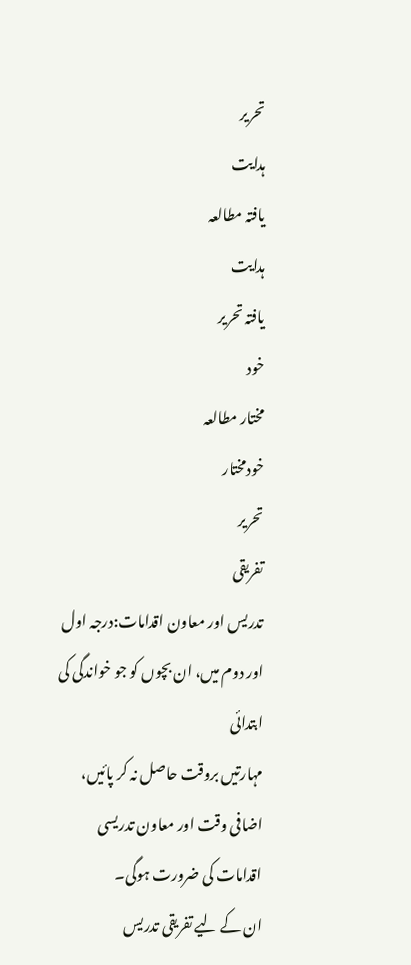تحریر
ہدایت
یافتہ مطالعہ
ہدایت
یافتہ تحریر
خود
مختار مطالعہ
خودمختار
تحریر
تفریقی
تدریس اور معاون اقدامات:درجہ اول اور دوم میں، ان بچوں کو جو خواندگی کی ابتدائی
مہارتیں بروقت حاصل نہ کر پائیں، اضافی وقت اور معاون تدریسی اقدامات کی ضرورت ہوگی۔
ان کے لیے تفریقی تدریس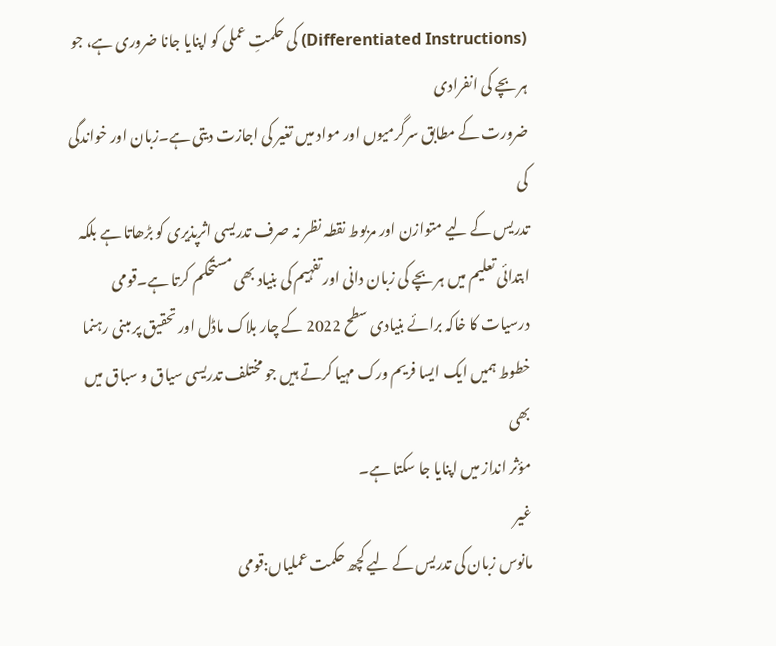(Differentiated Instructions) کی حکمتِ عملی کو اپنایا جانا ضروری ہے، جو ہر بچے کی انفرادی
ضرورت کے مطابق سرگرمیوں اور مواد میں تغیر کی اجازت دیتی ہے۔زبان اور خواندگی کی
تدریس کے لیے متوازن اور مربوط نقطہ نظر نہ صرف تدریسی اثرپذیری کو بڑھاتا ہے بلکہ
ابتدائی تعلیم میں ہر بچے کی زبان دانی اور تفہیم کی بنیاد بھی مستحکم کرتا ہے۔قومی
درسیات کا خاکہ برائے بنیادی سطح 2022 کے چار بلاک ماڈل اور تحقیق پر مبنی رہنما
خطوط ہمیں ایک ایسا فریم ورک مہیا کرتے ہیں جو مختلف تدریسی سیاق و سباق میں بھی
مؤثر انداز میں اپنایا جا سکتا ہے۔
غیر
مانوس زبان کی تدریس کے لیے کچھ حکمت عملیاں:قومی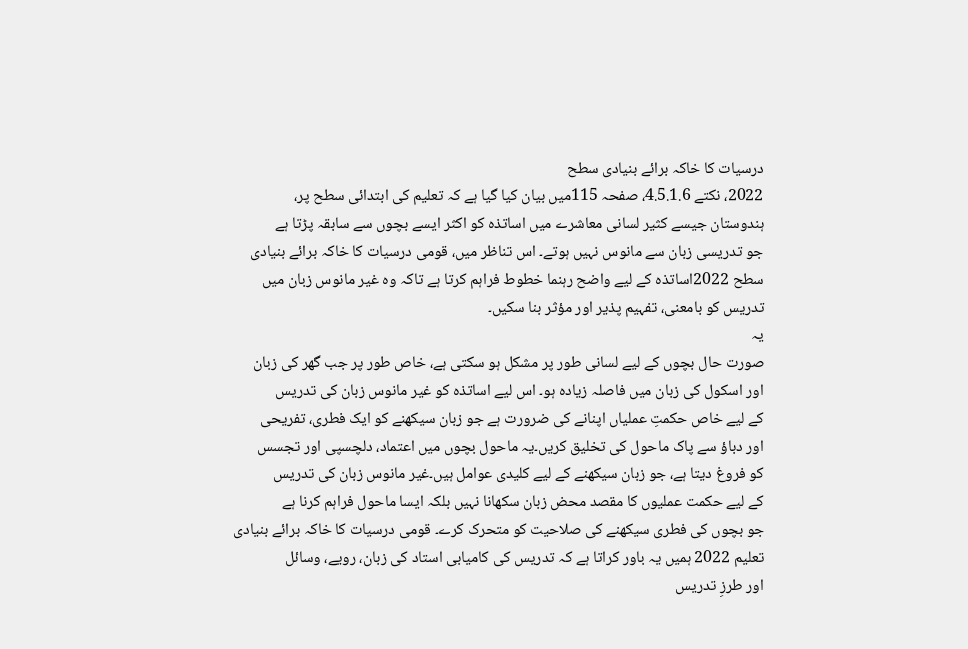درسیات کا خاکہ برائے بنیادی سطح
2022، نکتے 4.5.1.6، صفحہ 115میں بیان کیا گیا ہے کہ تعلیم کی ابتدائی سطح پر،
ہندوستان جیسے کثیر لسانی معاشرے میں اساتذہ کو اکثر ایسے بچوں سے سابقہ پڑتا ہے
جو تدریسی زبان سے مانوس نہیں ہوتے۔ اس تناظر میں، قومی درسیات کا خاکہ برائے بنیادی
سطح 2022اساتذہ کے لیے واضح رہنما خطوط فراہم کرتا ہے تاکہ وہ غیر مانوس زبان میں
تدریس کو بامعنی، تفہیم پذیر اور مؤثر بنا سکیں۔
یہ
صورت حال بچوں کے لیے لسانی طور پر مشکل ہو سکتی ہے، خاص طور پر جب گھر کی زبان
اور اسکول کی زبان میں فاصلہ زیادہ ہو۔ اس لیے اساتذہ کو غیر مانوس زبان کی تدریس
کے لیے خاص حکمتِ عملیاں اپنانے کی ضرورت ہے جو زبان سیکھنے کو ایک فطری، تفریحی
اور دباؤ سے پاک ماحول کی تخلیق کریں۔یہ ماحول بچوں میں اعتماد، دلچسپی اور تجسس
کو فروغ دیتا ہے، جو زبان سیکھنے کے لیے کلیدی عوامل ہیں۔غیر مانوس زبان کی تدریس
کے لیے حکمت عملیوں کا مقصد محض زبان سکھانا نہیں بلکہ ایسا ماحول فراہم کرنا ہے
جو بچوں کی فطری سیکھنے کی صلاحیت کو متحرک کرے۔ قومی درسیات کا خاکہ برائے بنیادی
تعلیم 2022 ہمیں یہ باور کراتا ہے کہ تدریس کی کامیابی استاد کی زبان، رویے، وسائل
اور طرزِ تدریس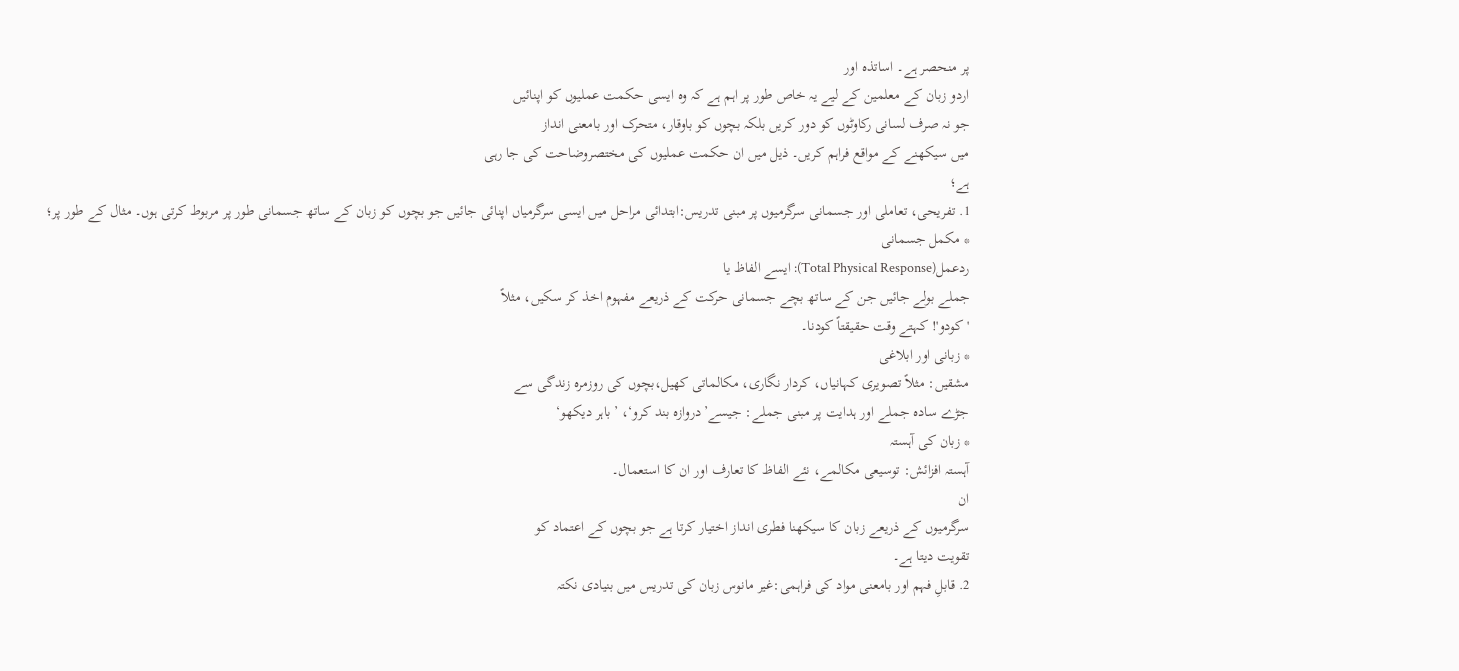پر منحصر ہے۔ اساتذہ اور
اردو زبان کے معلمین کے لیے یہ خاص طور پر اہم ہے کہ وہ ایسی حکمت عملیوں کو اپنائیں
جو نہ صرف لسانی رکاوٹوں کو دور کریں بلکہ بچوں کو باوقار، متحرک اور بامعنی انداز
میں سیکھنے کے مواقع فراہم کریں۔ ذیل میں ان حکمت عملیوں کی مختصروضاحت کی جا رہی
ہے؛
1. تفریحی، تعاملی اور جسمانی سرگرمیوں پر مبنی تدریس:ابتدائی مراحل میں ایسی سرگرمیاں اپنائی جائیں جو بچوں کو زبان کے ساتھ جسمانی طور پر مربوط کرتی ہوں۔ مثال کے طور پر؛
* مکمل جسمانی
ردعمل(Total Physical Response): ایسے الفاظ یا
جملے بولے جائیں جن کے ساتھ بچے جسمانی حرکت کے ذریعے مفہوم اخذ کر سکیں، مثلاً
'کودو'! کہتے وقت حقیقتاً کودنا۔
* زبانی اور ابلاغی
مشقیں: مثلاً تصویری کہانیاں، کردار نگاری، مکالماتی کھیل،بچوں کی روزمرہ زندگی سے
جڑے سادہ جملے اور ہدایت پر مبنی جملے: جیسے’دروازہ بند کرو‘، ’باہر دیکھو‘
* زبان کی آہستہ
آہستہ افزائش: توسیعی مکالمے، نئے الفاظ کا تعارف اور ان کا استعمال۔
ان
سرگرمیوں کے ذریعے زبان کا سیکھنا فطری انداز اختیار کرتا ہے جو بچوں کے اعتماد کو
تقویت دیتا ہے۔
2. قابلِ فہم اور بامعنی مواد کی فراہمی:غیر مانوس زبان کی تدریس میں بنیادی نکتہ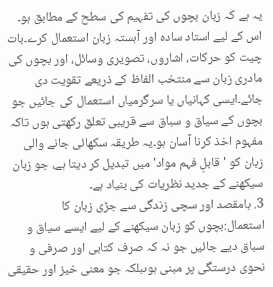یہ ہے کہ زبان بچوں کی تفہیم کی سطح کے مطابق ہو۔ اس کے لیے استاد سادہ اور آہستہ زبان استعمال کرے۔بات چیت کو حرکات، اشاروں، تصویری وسائل، اور بچوں کی مادری زبان سے منتخب الفاظ کے ذریعے تقویت دی جائے۔ایسی کہانیاں یا سرگرمیاں استعمال کی جائیں جو بچوں کے سیاق و سباق سے قریبی تعلق رکھتی ہوں تاکہ مفہوم اخذ کرنا آسان ہو۔یہ طریقہ سکھائی جانے والی زبان کو 'قابلِ فہم مواد' میں تبدیل کر دیتا ہے، جو زبان سیکھنے کے جدید نظریات کی بنیاد ہے۔
3. بامقصد اور سچی زندگی سے جڑی زبان کا استعمال:بچوں کو زبان سیکھنے کے لیے ایسے سیاق و سباق دیے جائیں جو نہ کہ صرف کتابی اور صرفی و نحوی درستگی پر مبنی ہوںبلکہ جو معنی خیز اور حقیقی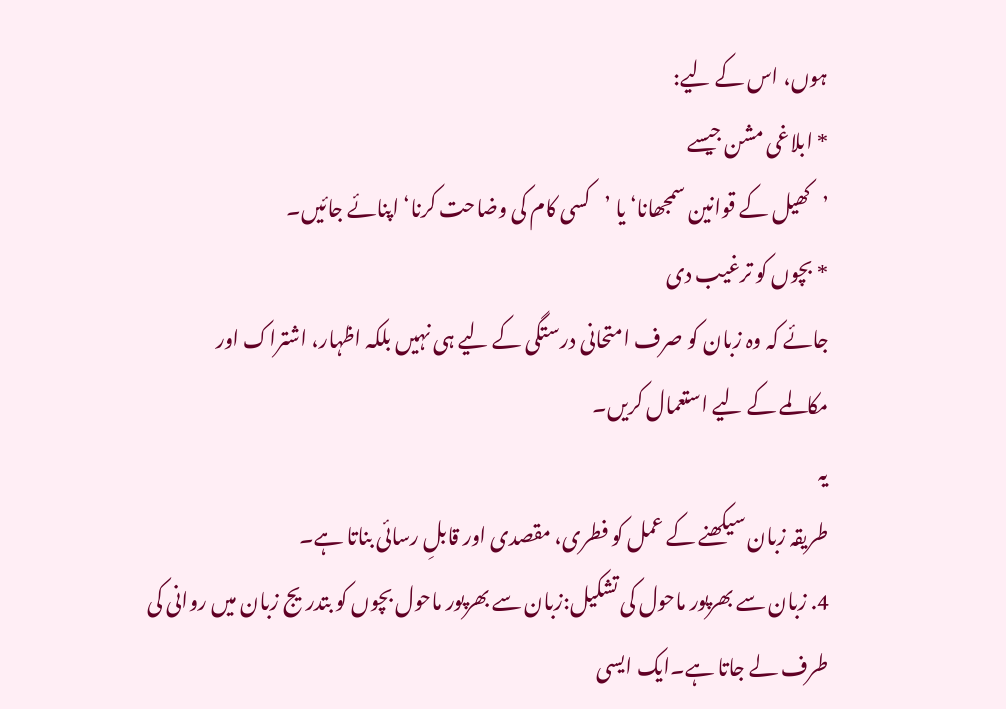ہوں، اس کے لیے:
* ابلاغی مشن جیسے
’کھیل کے قوانین سمجھانا‘ یا ’کسی کام کی وضاحت کرنا‘ اپنائے جائیں۔
* بچوں کو ترغیب دی
جائے کہ وہ زبان کو صرف امتحانی درستگی کے لیے ہی نہیں بلکہ اظہار، اشتراک اور
مکالمے کے لیے استعمال کریں۔
یہ
طریقہ زبان سیکھنے کے عمل کو فطری، مقصدی اور قابلِ رسائی بناتا ہے۔
4. زبان سے بھرپور ماحول کی تشکیل:زبان سے بھرپور ماحول بچوں کو بتدریج زبان میں روانی کی طرف لے جاتا ہے۔ایک ایسی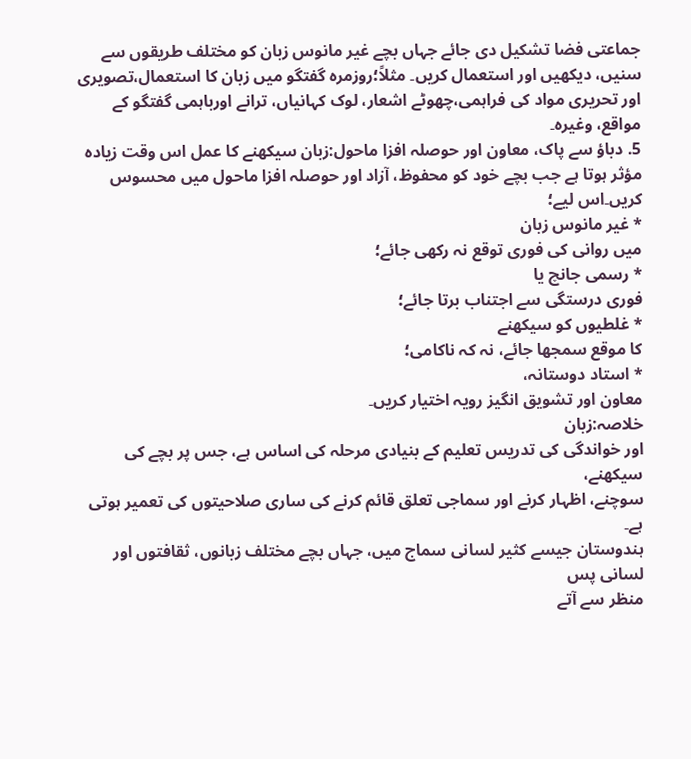جماعتی فضا تشکیل دی جائے جہاں بچے غیر مانوس زبان کو مختلف طریقوں سے سنیں، دیکھیں اور استعمال کریں۔ مثلاً؛روزمرہ گفتگو میں زبان کا استعمال،تصویری اور تحریری مواد کی فراہمی،چھوٹے اشعار، لوک کہانیاں، ترانے اورباہمی گفتگو کے مواقع، وغیرہ۔
5. دباؤ سے پاک، معاون اور حوصلہ افزا ماحول:زبان سیکھنے کا عمل اس وقت زیادہ مؤثر ہوتا ہے جب بچے خود کو محفوظ، آزاد اور حوصلہ افزا ماحول میں محسوس کریں۔اس لیے؛
* غیر مانوس زبان
میں روانی کی فوری توقع نہ رکھی جائے؛
* رسمی جانچ یا
فوری درستگی سے اجتناب برتا جائے؛
* غلطیوں کو سیکھنے
کا موقع سمجھا جائے، نہ کہ ناکامی؛
* استاد دوستانہ،
معاون اور تشویق انگیز رویہ اختیار کریں۔
خلاصہ:زبان
اور خواندگی کی تدریس تعلیم کے بنیادی مرحلہ کی اساس ہے، جس پر بچے کی سیکھنے،
سوچنے، اظہار کرنے اور سماجی تعلق قائم کرنے کی ساری صلاحیتوں کی تعمیر ہوتی ہے۔
ہندوستان جیسے کثیر لسانی سماج میں، جہاں بچے مختلف زبانوں، ثقافتوں اور لسانی پس
منظر سے آتے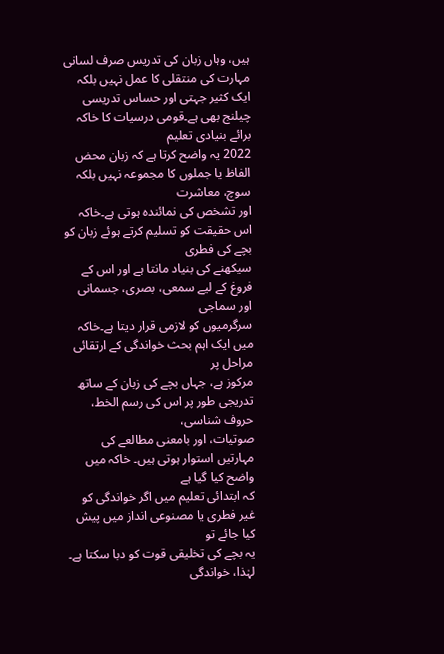ہیں، وہاں زبان کی تدریس صرف لسانی مہارت کی منتقلی کا عمل نہیں بلکہ
ایک کثیر جہتی اور حساس تدریسی چیلنج بھی ہے۔قومی درسیات کا خاکہ برائے بنیادی تعلیم
2022 یہ واضح کرتا ہے کہ زبان محض الفاظ یا جملوں کا مجموعہ نہیں بلکہ سوچ، معاشرت
اور تشخص کی نمائندہ ہوتی ہے۔خاکہ اس حقیقت کو تسلیم کرتے ہوئے زبان کو بچے کی فطری
سیکھنے کی بنیاد مانتا ہے اور اس کے فروغ کے لیے سمعی، بصری، جسمانی اور سماجی
سرگرمیوں کو لازمی قرار دیتا ہے۔خاکہ میں ایک اہم بحث خواندگی کے ارتقائی مراحل پر
مرکوز ہے، جہاں بچے کی زبان کے ساتھ تدریجی طور پر اس کی رسم الخط، حروف شناسی،
صوتیات، اور بامعنی مطالعے کی مہارتیں استوار ہوتی ہیں۔ خاکہ میں واضح کیا گیا ہے
کہ ابتدائی تعلیم میں اگر خواندگی کو غیر فطری یا مصنوعی انداز میں پیش کیا جائے تو
یہ بچے کی تخلیقی قوت کو دبا سکتا ہے۔ لہٰذا، خواندگی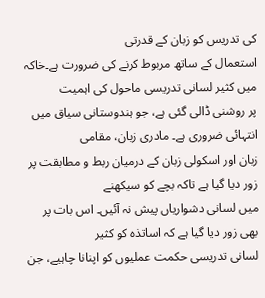کی تدریس کو زبان کے قدرتی
استعمال کے ساتھ مربوط کرنے کی ضرورت ہے۔خاکہ میں کثیر لسانی تدریسی ماحول کی اہمیت
پر روشنی ڈالی گئی ہے، جو ہندوستانی سیاق میں انتہائی ضروری ہے۔ مادری زبان، مقامی
زبان اور اسکولی زبان کے درمیان ربط و مطابقت پر زور دیا گیا ہے تاکہ بچے کو سیکھنے
میں لسانی دشواریاں پیش نہ آئیں۔ اس بات پر بھی زور دیا گیا ہے کہ اساتذہ کو کثیر
لسانی تدریسی حکمت عملیوں کو اپنانا چاہیے، جن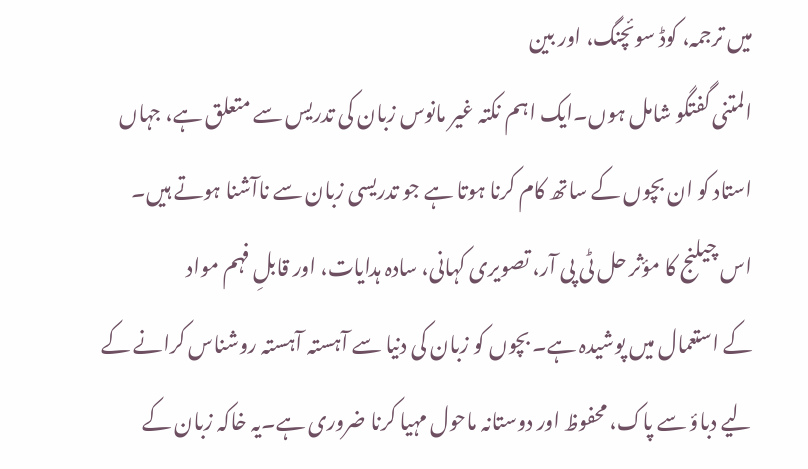میں ترجمہ، کوڈ سوئچنگ، اور بین
المتنی گفتگو شامل ہوں۔ایک اہم نکتہ غیر مانوس زبان کی تدریس سے متعلق ہے، جہاں
استاد کو ان بچوں کے ساتھ کام کرنا ہوتا ہے جو تدریسی زبان سے ناآشنا ہوتے ہیں۔
اس چیلنج کا مؤثر حل ٹی پی آر، تصویری کہانی، سادہ ہدایات، اور قابلِ فہم مواد
کے استعمال میں پوشیدہ ہے۔ بچوں کو زبان کی دنیا سے آہستہ آہستہ روشناس کرانے کے
لیے دباؤ سے پاک، محفوظ اور دوستانہ ماحول مہیا کرنا ضروری ہے۔یہ خاکہ زبان کے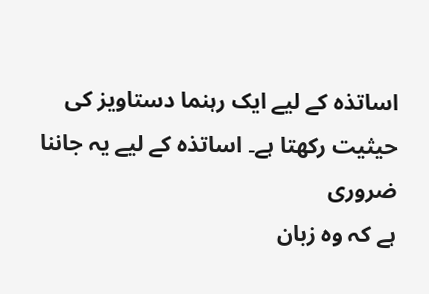اساتذہ کے لیے ایک رہنما دستاویز کی حیثیت رکھتا ہے۔ اساتذہ کے لیے یہ جاننا ضروری
ہے کہ وہ زبان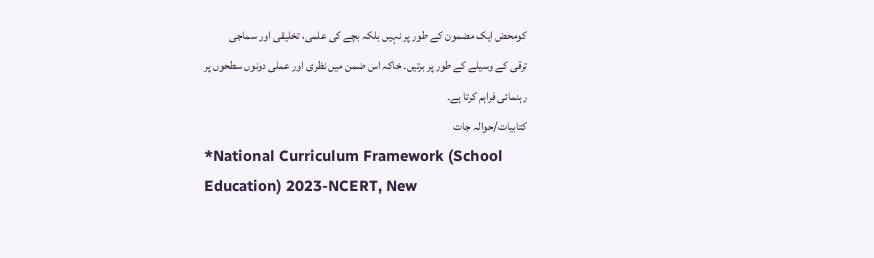کومحض ایک مضمون کے طور پر نہیں بلکہ بچے کی علمی، تخلیقی اور سماجی
ترقی کے وسیلے کے طور پر برتیں۔ خاکہ اس ضمن میں نظری اور عملی دونوں سطحوں پر
رہنمائی فراہم کرتا ہے۔
کتابیات/حوالہ جات
*National Curriculum Framework (School
Education) 2023-NCERT, New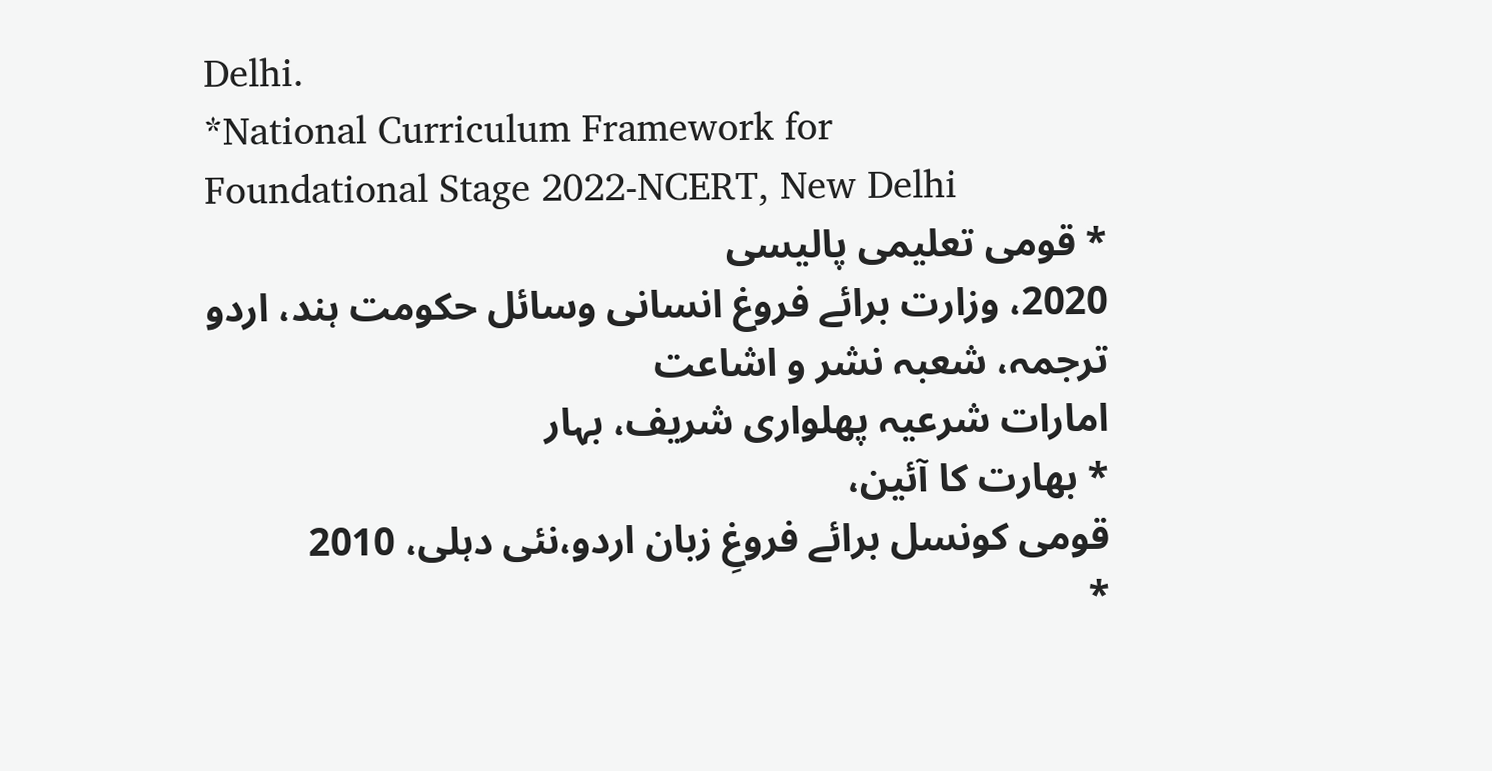Delhi.
*National Curriculum Framework for
Foundational Stage 2022-NCERT, New Delhi
* قومی تعلیمی پالیسی
2020، وزارت برائے فروغ انسانی وسائل حکومت ہند، اردو ترجمہ، شعبہ نشر و اشاعت
امارات شرعیہ پھلواری شریف، بہار
* بھارت کا آئین،
قومی کونسل برائے فروغِ زبان اردو،نئی دہلی، 2010
*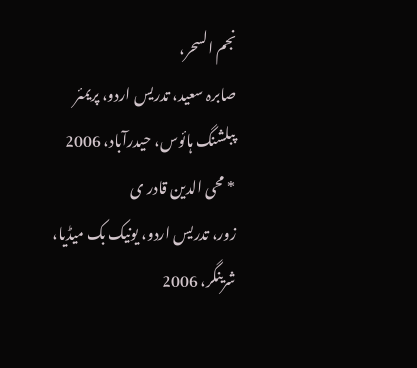نجم السحر،
صابرہ سعید، تدریس اردو، پریمئر پبلشنگ ہائوس، حیدرآباد، 2006
* محی الدین قادر ی
زور، تدریس اردو، یونیک بک میڈیا، شرینگر، 2006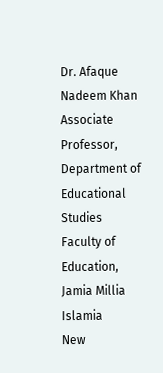Dr. Afaque Nadeem Khan
Associate Professor, Department of Educational
Studies
Faculty of Education, Jamia Millia Islamia
New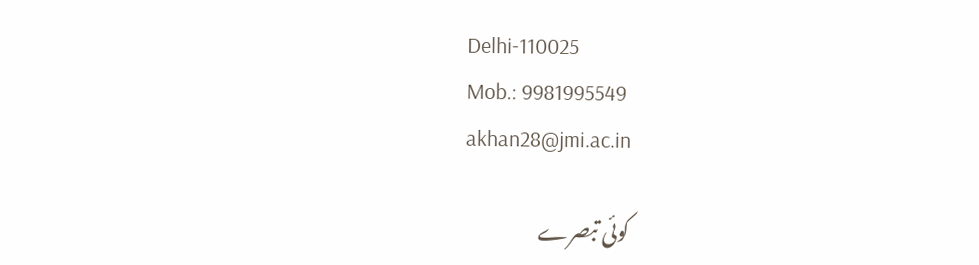Delhi-110025
Mob.: 9981995549
akhan28@jmi.ac.in

کوئی تبصرے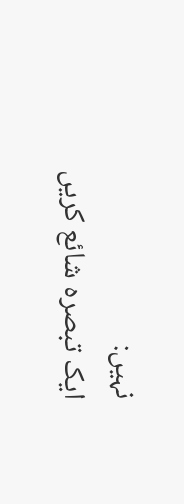نہیں:
ایک تبصرہ شائع کریں